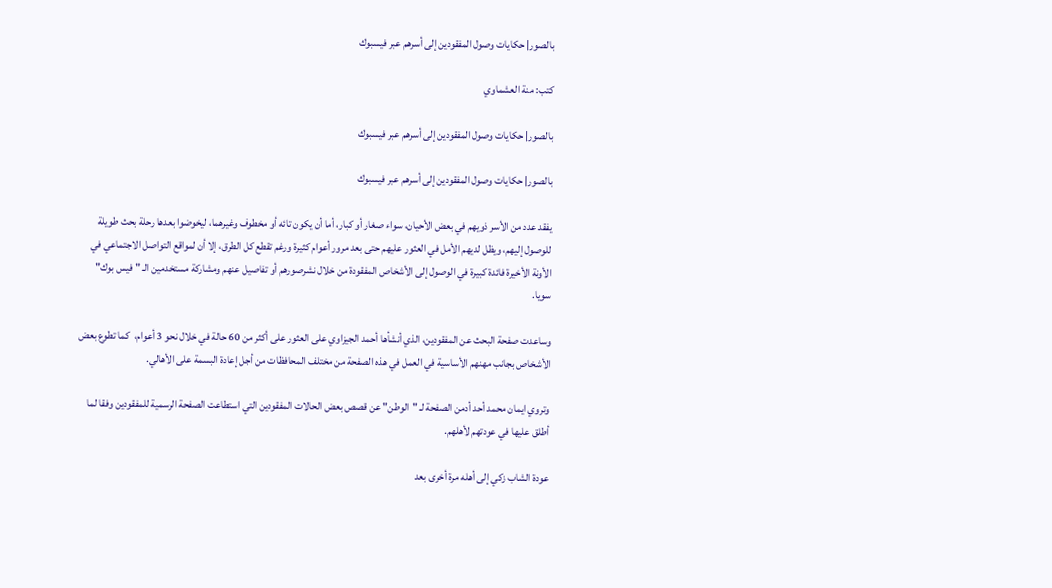بالصور| حكايات وصول المفقودين إلى أسرهم عبر فيسبوك

كتب: منة العشماوي

بالصور| حكايات وصول المفقودين إلى أسرهم عبر فيسبوك

بالصور| حكايات وصول المفقودين إلى أسرهم عبر فيسبوك

يفقد عدد من الأسر ذويهم في بعض الأحيان، سواء صغار أو كبار، أما أن يكون تائه أو مخطوف وغيرهما، ليخوضوا بعدها رحلة بحث طويلة للوصول إليهم، ويظل لديهم الأمل في العثور عليهم حتى بعد مرور أعوام كثيرة ورغم تقطع كل الطرق، إلا أن لمواقع التواصل الاجتماعي في الأونة الأخيرة فائدة كبيرة في الوصول إلى الأشخاص المفقودة من خلال نشرصورهم أو تفاصيل عنهم ومشاركة مستخدمين الـ "فيس بوك" سويا.

وساعدت صفحة البحث عن المفقودين، الذي أنشأها أحمد الجيزاوي على العثور على أكثر من 60 حالة في خلال نحو 3 أعوام،  كما تطوع بعض الأشخاص بجانب مهنهم الأساسية في العمل في هذه الصفحة من مختلف المحافظات من أجل إعادة البسمة على الأهالي.

وتروي ايمان محمد أحد أدمن الصفحة لـ "الوطن" عن قصص بعض الحالات المفقودين التي استطاعت الصفحة الرسمية للمفقودين وفقا لما أطلق عليها في عودتهم لأهلهم.

عودة الشاب زكي إلى أهله مرة أخرى بعد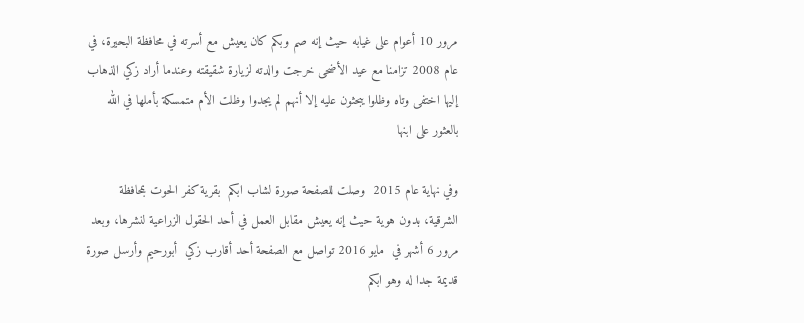مرور 10 أعوام على غيابه حيث إنه صم وبكم كان يعيش مع أسرته في محافظة البحيرة، في عام 2008 تزامنا مع عيد الأضحى خرجت والدته لزيارة شقيقته وعندما أراد زكي الذهاب إليها اختفى وتاه وظلوا يبحثون عليه إلا أنهم لم يجدوا وظلت الأم متمسكة بأملها في الله بالعثور على ابنها

وفي نهاية عام 2015  وصلت للصفحة صورة لشاب ابكم  بقرية كفر الحوت بمحافظة الشرقية، بدون هوية حيث إنه يعيش مقابل العمل في أحد الحقول الزراعية لنشرها، وبعد مرور 6 أشهر في  مايو 2016 تواصل مع الصفحة أحد أقارب زكي  أبورحيم وأرسل صورة قديمة جدا له وهو ابكم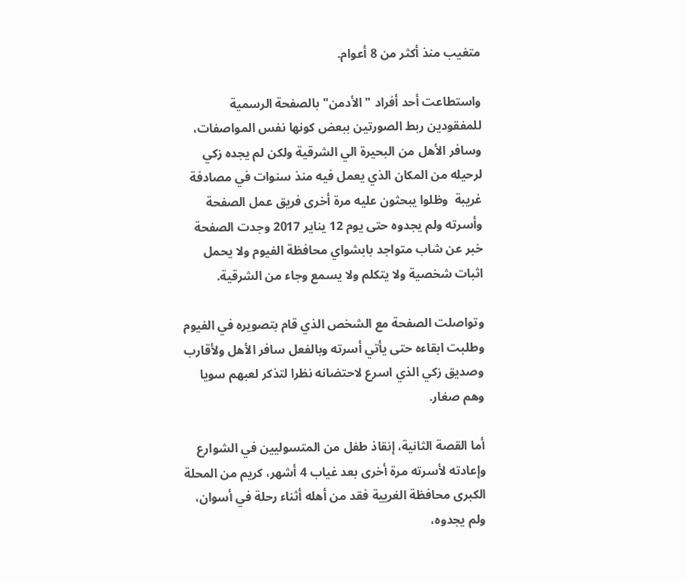متغيب منذ أكثر من 8 أعوام.

واستطاعت أحد أفراد "الأدمن" بالصفحة الرسمية للمفقودين ربط الصورتين ببعض كونها نفس المواصفات، وسافر الأهل من البحيرة الي الشرقية ولكن لم يجده زكي لرحيله من المكان الذي يعمل فيه منذ سنوات في مصادفة غريبة  وظلوا يبحثون عليه مرة أخرى فريق عمل الصفحة وأسرته ولم يجدوه حتى يوم 12 يناير 2017 وجدت الصفحة خبر عن شاب متواجد بابشواي محافظة الفيوم ولا يحمل اثبات شخصية ولا يتكلم ولا يسمع وجاء من الشرقية.

وتواصلت الصفحة مع الشخص الذي قام بتصويره في الفيوم وطلبت ابقاءه حتى يأتي أسرته وبالفعل سافر الأهل ولأقارب وصديق زكي الذي اسرع لاحتضانه نظرا لتذكر لعبهم سويا وهم صغار.

أما القصة الثانية، إنقاذ طفل من المتسوليين في الشوارع وإعادته لأسرته مرة أخرى بعد غياب 4 أشهر، كريم من المحلة الكبرى محافظة الغريية فقد من أهله أثناء رحلة في أسوان، ولم يجدوه،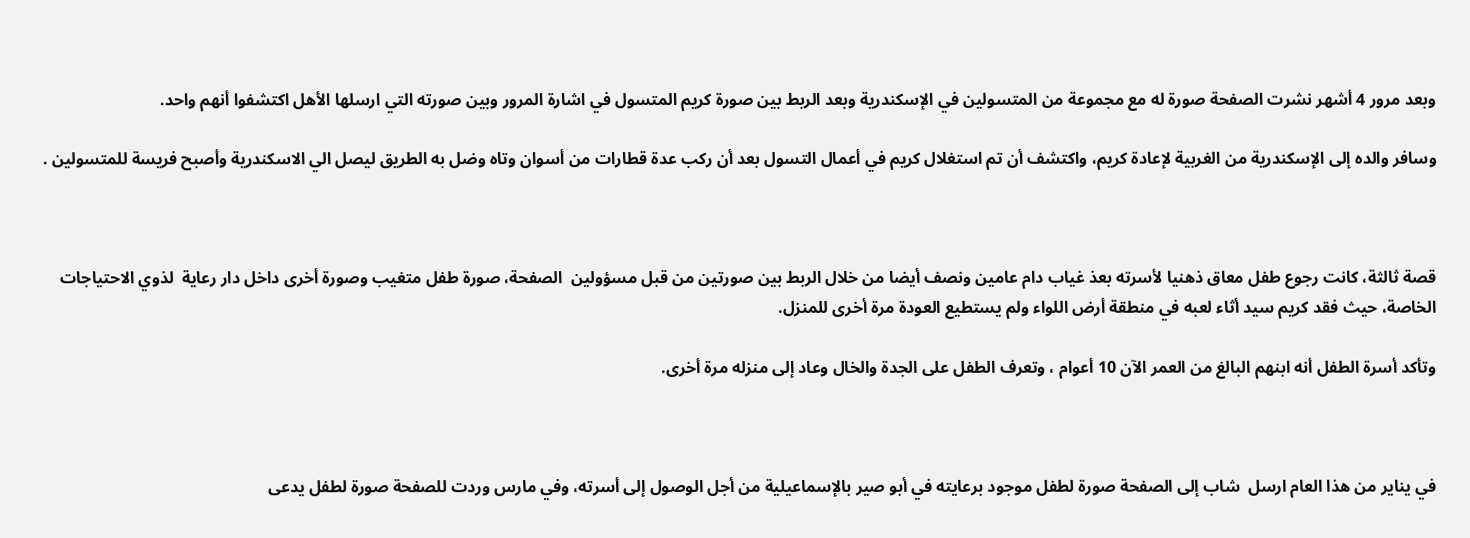وبعد مرور 4 أشهر نشرت الصفحة صورة له مع مجموعة من المتسولين في الإسكندرية وبعد الربط بين صورة كريم المتسول في اشارة المرور وبين صورته التي ارسلها الأهل اكتشفوا أنهم واحد.

وسافر والده إلى الإسكندرية من الغربية لإعادة كريم، واكتشف أن تم استغلال كريم في أعمال التسول بعد أن ركب عدة قطارات من أسوان وتاه وضل به الطريق ليصل الي الاسكندرية وأصبح فريسة للمتسولين .



قصة ثالثة، كانت رجوع طفل معاق ذهنيا لأسرته بعذ غياب دام عامين ونصف أيضا من خلال الربط بين صورتين من قبل مسؤولين  الصفحة، صورة طفل متغيب وصورة أخرى داخل دار رعاية  لذوي الاحتياجات الخاصة، حيث فقد كريم سيد أثاء لعبه في منطقة أرض اللواء ولم يستطيع العودة مرة أخرى للمنزل.

وتأكد أسرة الطفل أنه ابنهم البالغ من العمر الآن 10 أعوام ، وتعرف الطفل على الجدة والخال وعاد إلى منزله مرة أخرى.



في يناير من هذا العام ارسل  شاب إلى الصفحة صورة لطفل موجود برعايته في أبو صير بالإسماعيلية من أجل الوصول إلى أسرته، وفي مارس وردت للصفحة صورة لطفل يدعى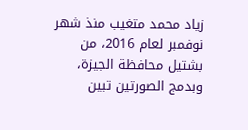زياد محمد متغيب منذ شهر نوفمبر لعام 2016، من بشتيل محافظة الجيزة، وبدمج الصورتين تبين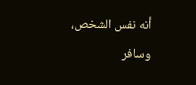أنه نفس الشخص، وسافر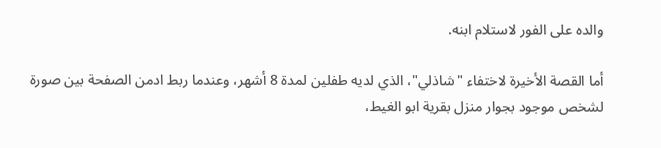والده على الفور لاستلام ابنه.

أما القصة الأخيرة لاختفاء "شاذلي"، الذي لديه طفلين لمدة 8 أشهر، وعندما ربط ادمن الصفحة بين صورة لشخص موجود بجوار منزل بقرية ابو الغيط،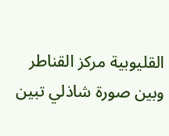القليوبية مركز القناطر وبين صورة شاذلي تبين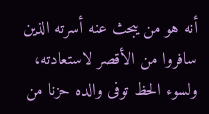أنه هو من يبحث عنه أسرته الذين سافروا من الأقصر لاستعادته، ولسوء الحظ توفى والده حزنا من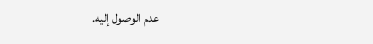عدم الوصول إليه.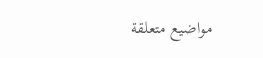مواضيع متعلقة